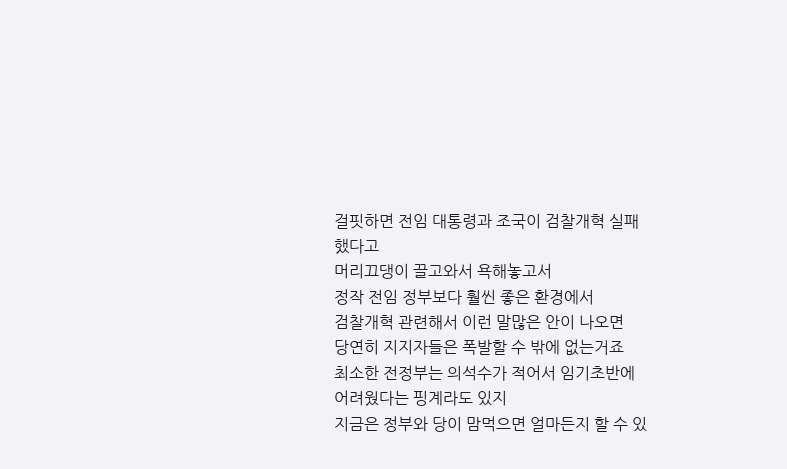걸핏하면 전임 대통령과 조국이 검찰개혁 실패했다고
머리끄댕이 끌고와서 욕해놓고서
정작 전임 정부보다 훨씬 좋은 환경에서
검찰개혁 관련해서 이런 말많은 안이 나오면
당연히 지지자들은 폭발할 수 밖에 없는거죠
최소한 전정부는 의석수가 적어서 임기초반에 어려웠다는 핑계라도 있지
지금은 정부와 당이 맘먹으면 얼마든지 할 수 있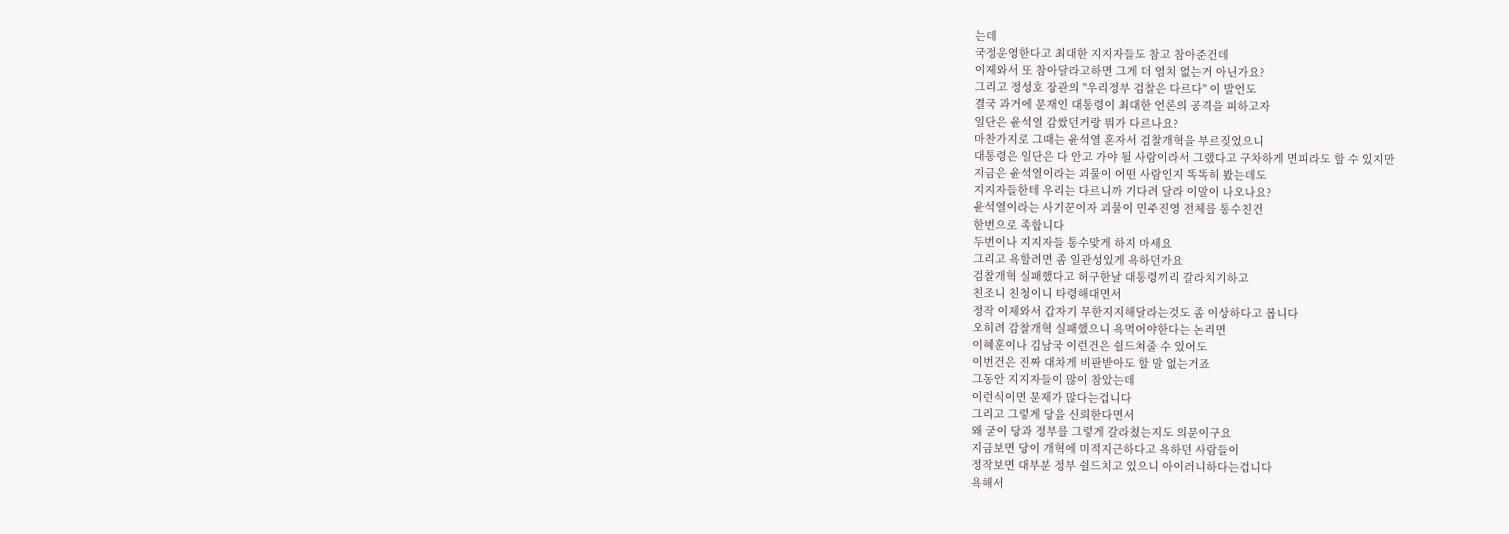는데
국정운영한다고 최대한 지지자들도 참고 참아준건데
이제와서 또 참아달라고하면 그게 더 염치 없는거 아닌가요?
그리고 정성호 장관의 "우리정부 검찰은 다르다" 이 발언도
결국 과거에 문재인 대통령이 최대한 언론의 공격을 피하고자
일단은 윤석열 감쌌던거랑 뭐가 다르나요?
마찬가지로 그때는 윤석열 혼자서 검찰개혁을 부르짖었으니
대통령은 일단은 다 안고 가야 될 사람이라서 그랬다고 구차하게 면피라도 할 수 있지만
지금은 윤석열이라는 괴물이 어떤 사람인지 똑똑히 봤는데도
지지자들한테 우리는 다르니까 기다려 달라 이말이 나오나요?
윤석열이라는 사기꾼이자 괴물이 민주진영 전체를 통수친건
한번으로 족합니다
두번이나 지지자들 통수맞게 하지 마세요
그리고 욕할려면 좀 일관성있게 욕하던가요
검찰개혁 실패했다고 허구한날 대통령끼리 갈라치기하고
친조니 친청이니 타령해대면서
정작 이제와서 갑자기 무한지지해달라는것도 좀 이상하다고 봅니다
오히려 감찰개혁 실패했으니 욕먹어야한다는 논리면
이혜훈이나 김남국 이런건은 쉴드쳐줄 수 있어도
이번건은 진짜 대차게 비판받아도 할 말 없는거죠
그동안 지지자들이 많이 참았는데
이런식이면 문제가 많다는겁니다
그리고 그렇게 당을 신뢰한다면서
왜 굳이 당과 정부를 그렇게 갈라쳤는지도 의문이구요
지금보면 당이 개혁에 미적지근하다고 욕하던 사람들이
정작보면 대부분 정부 쉴드치고 있으니 아이러니하다는겁니다
욕해서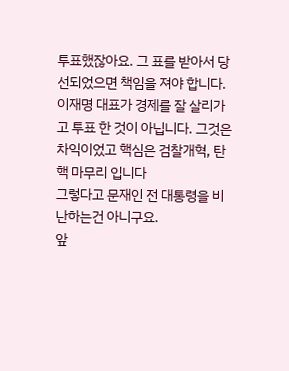투표했잖아요. 그 표를 받아서 당선되었으면 책임을 져야 합니다.
이재명 대표가 경제를 잘 살리가고 투표 한 것이 아닙니다. 그것은 차익이었고 핵심은 검찰개혁, 탄핵 마무리 입니다
그렇다고 문재인 전 대통령을 비난하는건 아니구요.
앞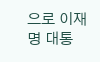으로 이재명 대통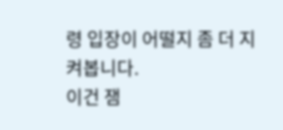령 입장이 어떨지 좀 더 지켜봅니다.
이건 잼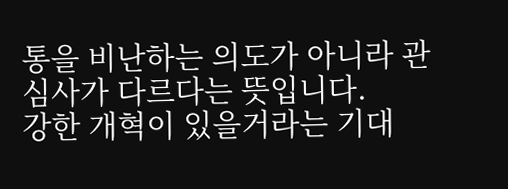통을 비난하는 의도가 아니라 관심사가 다르다는 뜻입니다.
강한 개혁이 있을거라는 기대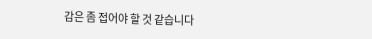감은 좀 접어야 할 것 같습니다